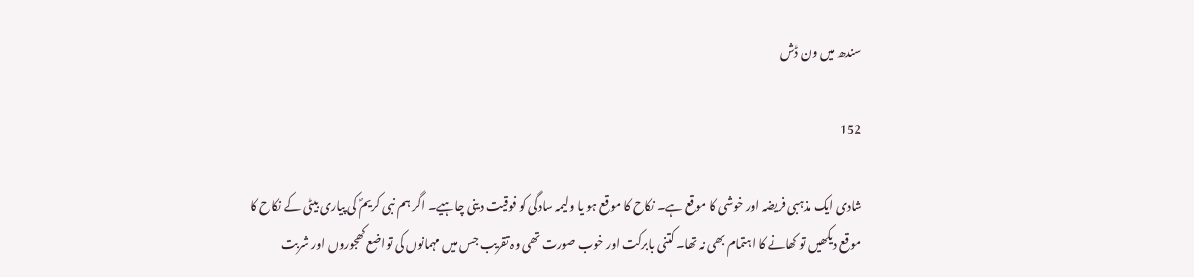سندھ میں ون ڈش

152

شادی ایک مذہبی فریضہ اور خوشی کا موقع ہے۔ نکاح کا موقع ہو یا ولیمہ سادگی کو فوقیت دینی چاہیے۔ اگر ہم نبی کریمؐ کی پیاری بیٹی کے نکاح کا موقع دیکھیں تو کھانے کا اہتمام بھی نہ تھا۔ کتنی بابرکت اور خوب صورت تھی وہ تقریب جس میں مہمانوں کی تواضع کھجوروں اور شربت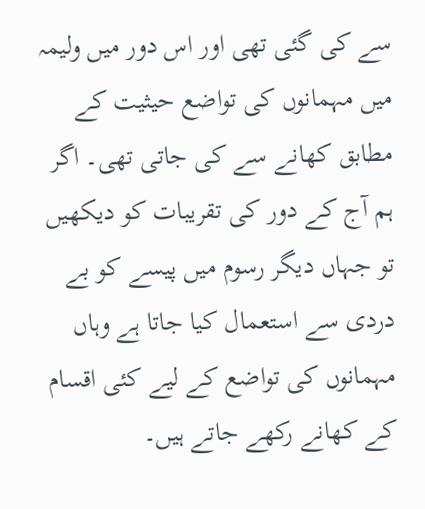سے کی گئی تھی اور اس دور میں ولیمہ میں مہمانوں کی تواضع حیثیت کے مطابق کھانے سے کی جاتی تھی۔ اگر ہم آج کے دور کی تقریبات کو دیکھیں تو جہاں دیگر رسوم میں پیسے کو بے دردی سے استعمال کیا جاتا ہے وہاں مہمانوں کی تواضع کے لیے کئی اقسام کے کھانے رکھے جاتے ہیں۔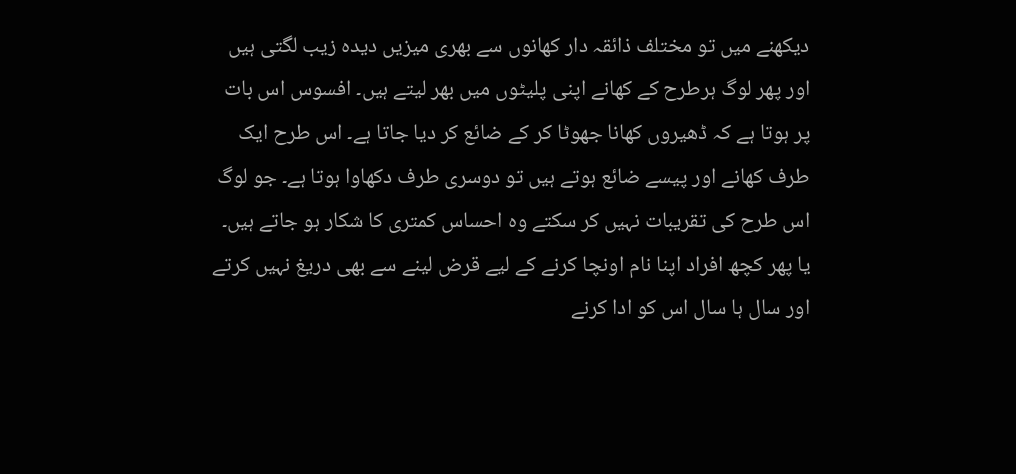دیکھنے میں تو مختلف ذائقہ دار کھانوں سے بھری میزیں دیدہ زیب لگتی ہیں اور پھر لوگ ہرطرح کے کھانے اپنی پلیٹوں میں بھر لیتے ہیں۔ افسوس اس بات پر ہوتا ہے کہ ڈھیروں کھانا جھوٹا کر کے ضائع کر دیا جاتا ہے۔ اس طرح ایک طرف کھانے اور پیسے ضائع ہوتے ہیں تو دوسری طرف دکھاوا ہوتا ہے۔ جو لوگ اس طرح کی تقریبات نہیں کر سکتے وہ احساس کمتری کا شکار ہو جاتے ہیں۔ یا پھر کچھ افراد اپنا نام اونچا کرنے کے لیے قرض لینے سے بھی دریغ نہیں کرتے اور سال ہا سال اس کو ادا کرنے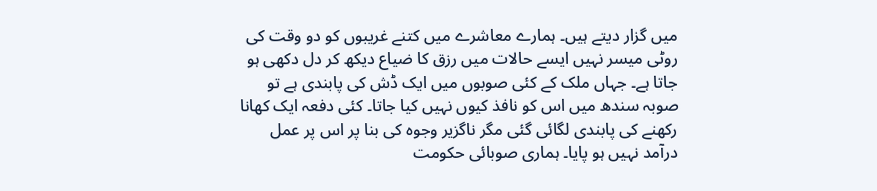میں گزار دیتے ہیں۔ ہمارے معاشرے میں کتنے غریبوں کو دو وقت کی روٹی میسر نہیں ایسے حالات میں رزق کا ضیاع دیکھ کر دل دکھی ہو جاتا ہے۔ جہاں ملک کے کئی صوبوں میں ایک ڈش کی پابندی ہے تو صوبہ سندھ میں اس کو نافذ کیوں نہیں کیا جاتا۔ کئی دفعہ ایک کھانا رکھنے کی پابندی لگائی گئی مگر ناگزیر وجوہ کی بنا پر اس پر عمل درآمد نہیں ہو پایا۔ ہماری صوبائی حکومت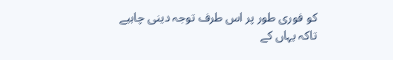کو فوری طور پر اس طرف توجہ دینی چاہیے تاکہ یہاں کے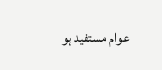عوام مستفید ہو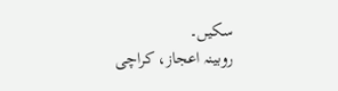سکیں۔
روبینہ اعجاز، کراچی